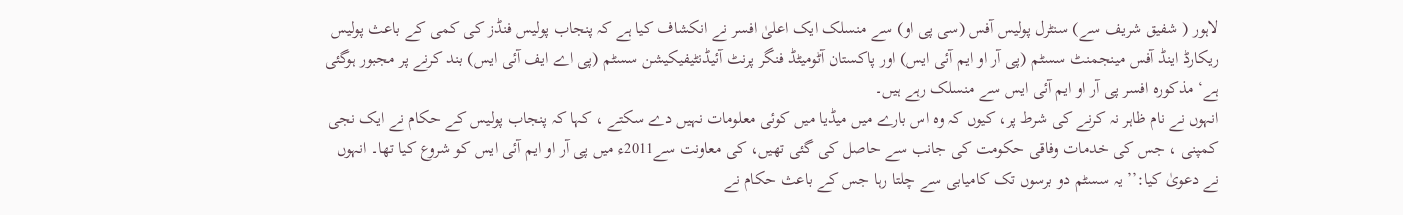لاہور ( شفیق شریف سے) سنٹرل پولیس آفس (سی پی او) سے منسلک ایک اعلیٰ افسر نے انکشاف کیا ہے کہ پنجاب پولیس فنڈز کی کمی کے باعث پولیس ریکارڈ اینڈ آفس مینجمنٹ سسٹم (پی آر او ایم آئی ایس) اور پاکستان آٹومیٹڈ فنگر پرنٹ آئیڈنٹیفیکیشن سسٹم (پی اے ایف آئی ایس) بند کرنے پر مجبور ہوگئی ہے‘ مذکورہ افسر پی آر او ایم آئی ایس سے منسلک رہے ہیں۔
انہوں نے نام ظاہر نہ کرنے کی شرط پر، کیوں کہ وہ اس بارے میں میڈیا میں کوئی معلومات نہیں دے سکتے ، کہا کہ پنجاب پولیس کے حکام نے ایک نجی کمپنی ، جس کی خدمات وفاقی حکومت کی جانب سے حاصل کی گئی تھیں، کی معاونت سے2011ء میں پی آر او ایم آئی ایس کو شروع کیا تھا۔ انہوں نے دعویٰ کیا:’’ یہ سسٹم دو برسوں تک کامیابی سے چلتا رہا جس کے باعث حکام نے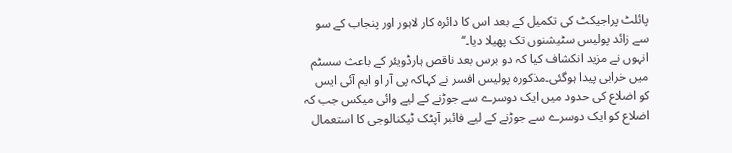پائلٹ پراجیکٹ کی تکمیل کے بعد اس کا دائرہ کار لاہور اور پنجاب کے سو سے زائد پولیس سٹیشنوں تک پھیلا دیا۔‘‘
انہوں نے مزید انکشاف کیا کہ دو برس بعد ناقص ہارڈویئر کے باعث سسٹم میں خرابی پیدا ہوگئی۔مذکورہ پولیس افسر نے کہاکہ پی آر او ایم آئی ایس کو اضلاع کی حدود میں ایک دوسرے سے جوڑنے کے لیے وائی میکس جب کہ اضلاع کو ایک دوسرے سے جوڑنے کے لیے فائبر آپٹک ٹیکنالوجی کا استعمال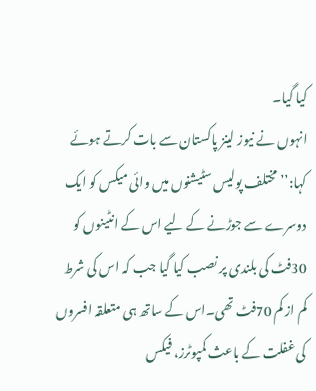کیا گیا۔
انہوں نے نیوز لینز پاکستان سے بات کرتے ہوئے کہا:’’ مختلف پولیس سٹیشنوں میں وائی میکس کو ایک دوسرے سے جوڑنے کے لیے اس کے انٹینوں کو 30فٹ کی بلندی پر نصب کیا گیا جب کہ اس کی شرط کم از کم 70فٹ تھی۔اس کے ساتھ ہی متعلقہ افسروں کی غفلت کے باعث کمپوٹرز، فیکس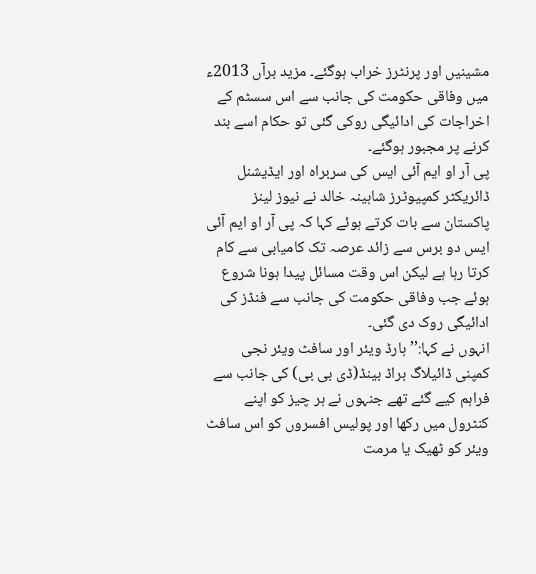مشینیں اور پرنٹرز خراب ہوگئے۔ مزید برآں 2013ء میں وفاقی حکومت کی جانب سے اس سسٹم کے اخراجات کی ادائیگی روکی گئی تو حکام اسے بند کرنے پر مجبور ہوگئے۔
پی آر او ایم آئی ایس کی سربراہ اور ایڈیشنل ڈائریکٹر کمپیوٹرز شاہینہ خالد نے نیوز لینز پاکستان سے بات کرتے ہوئے کہا کہ پی آر او ایم آئی ایس دو برس سے زائد عرصہ تک کامیابی سے کام کرتا رہا ہے لیکن اس وقت مسائل پیدا ہونا شروع ہوئے جب وفاقی حکومت کی جانب سے فنڈز کی ادائیگی روک دی گئی۔
انہوں نے کہا:’’ ہارڈ ویئر اور سافٹ ویئر نجی کمپنی ڈائیلاگ براڈ بینڈ(ڈی بی بی) کی جانب سے فراہم کیے گئے تھے جنہوں نے ہر چیز کو اپنے کنٹرول میں رکھا اور پولیس افسروں کو اس سافٹ ویئر کو ٹھیک یا مرمت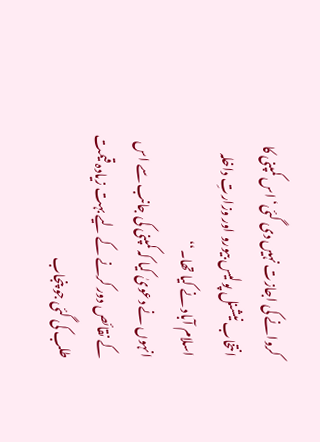کروانے کی اجازت نہیں دی گئی‘ اس کمپنی کا انتخاب نیشنل پولیس بیورو اور وزارتِ داخلہ اسلام آباد نے کیا تھا۔‘‘
انہوں نے دعویٰ کیا کہ کمپنی کی جانب سے اس کے نقائص دور کرنے کے لیے بہت زیادہ قیمت طلب کی گئی جو پنجاب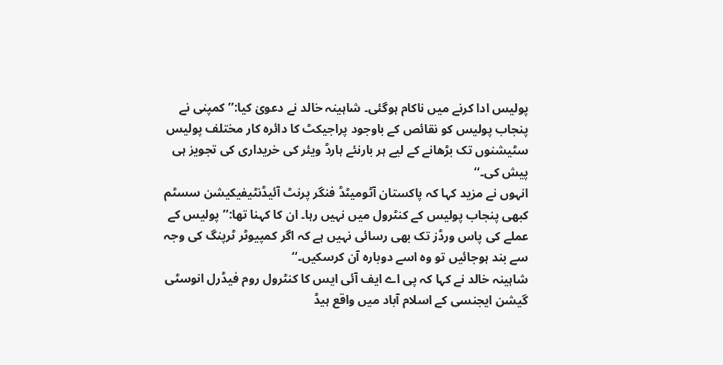پولیس ادا کرنے میں ناکام ہوگئی۔ شاہینہ خالد نے دعویٰ کیا:’’ کمپنی نے پنجاب پولیس کو نقائص کے باوجود پراجیکٹ کا دائرہ کار مختلف پولیس سٹیشنوں تک بڑھانے کے لیے ہر بارنئے ہارڈ ویئر کی خریداری کی تجویز ہی پیش کی۔‘‘
انہوں نے مزید کہا کہ پاکستان آٹومیٹڈ فنگر پرنٹ آئیڈنٹیفیکیشن سسٹم کبھی پنجاب پولیس کے کنٹرول میں نہیں رہا۔ ان کا کہنا تھا:’’ پولیس کے عملے کی پاس ورڈز تک بھی رسائی نہیں ہے کہ اگر کمپیوٹر ٹرپنگ کی وجہ سے بند ہوجائیں تو وہ اسے دوبارہ آن کرسکیں۔‘‘
شاہینہ خالد نے کہا کہ پی اے ایف آئی ایس کا کنٹرول روم فیڈرل انوسٹی گیشن ایجنسی کے اسلام آباد میں واقع ہیڈ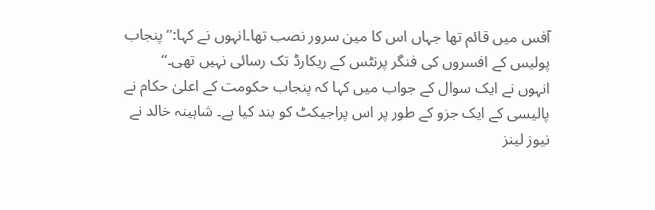آفس میں قائم تھا جہاں اس کا مین سرور نصب تھا۔انہوں نے کہا:’’ پنجاب پولیس کے افسروں کی فنگر پرنٹس کے ریکارڈ تک رسائی نہیں تھی۔‘‘
انہوں نے ایک سوال کے جواب میں کہا کہ پنجاب حکومت کے اعلیٰ حکام نے پالیسی کے ایک جزو کے طور پر اس پراجیکٹ کو بند کیا ہے۔ شاہینہ خالد نے نیوز لینز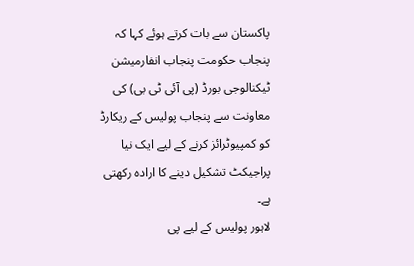پاکستان سے بات کرتے ہوئے کہا کہ پنجاب حکومت پنجاب انفارمیشن ٹیکنالوجی بورڈ (پی آئی ٹی بی) کی معاونت سے پنجاب پولیس کے ریکارڈ کو کمپیوٹرائز کرنے کے لیے ایک نیا پراجیکٹ تشکیل دینے کا ارادہ رکھتی ہے۔
لاہور پولیس کے لیے پی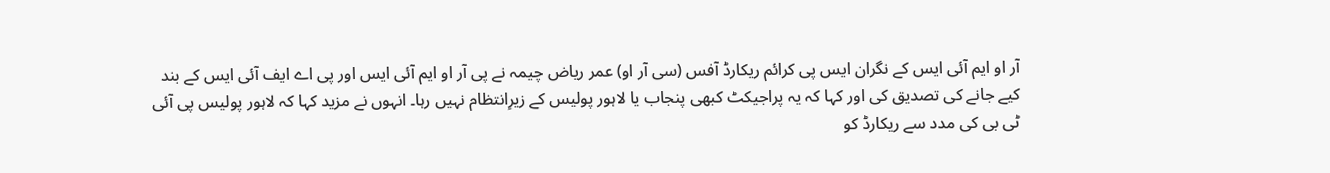آر او ایم آئی ایس کے نگران ایس پی کرائم ریکارڈ آفس (سی آر او) عمر ریاض چیمہ نے پی آر او ایم آئی ایس اور پی اے ایف آئی ایس کے بند کیے جانے کی تصدیق کی اور کہا کہ یہ پراجیکٹ کبھی پنجاب یا لاہور پولیس کے زیرِانتظام نہیں رہا۔ انہوں نے مزید کہا کہ لاہور پولیس پی آئی ٹی بی کی مدد سے ریکارڈ کو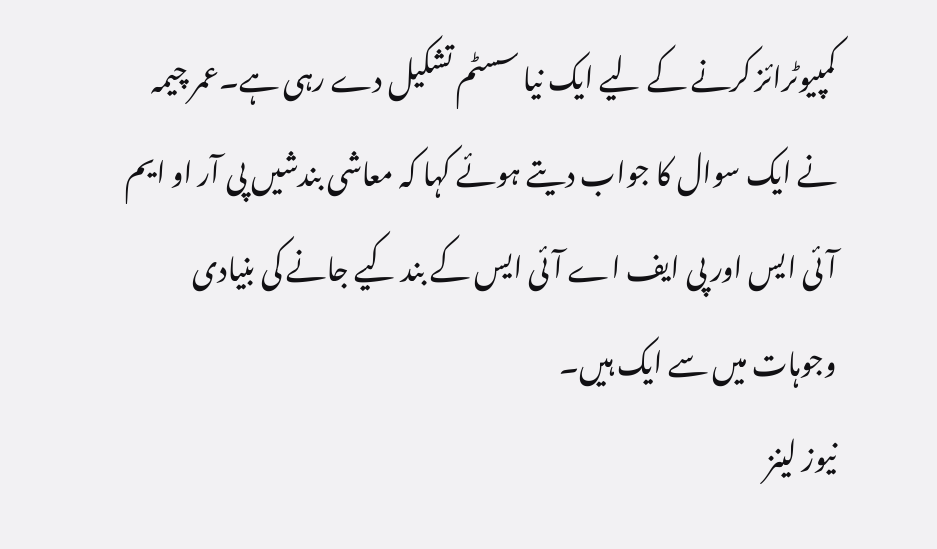کمپیوٹرائز کرنے کے لیے ایک نیا سسٹم تشکیل دے رہی ہے۔عمر چیمہ نے ایک سوال کا جواب دیتے ہوئے کہا کہ معاشی بندشیں پی آر او ایم آئی ایس اور پی ایف اے آئی ایس کے بند کیے جانے کی بنیادی وجوہات میں سے ایک ہیں۔
نیوز لینز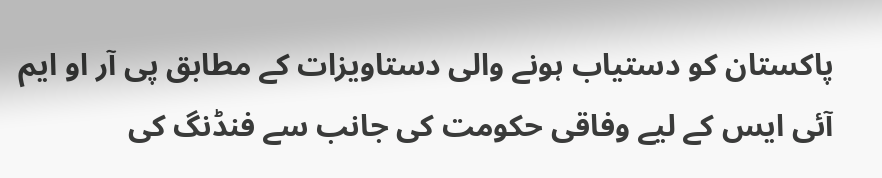پاکستان کو دستیاب ہونے والی دستاویزات کے مطابق پی آر او ایم آئی ایس کے لیے وفاقی حکومت کی جانب سے فنڈنگ کی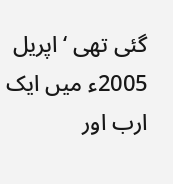گئی تھی ‘ اپریل 2005ء میں ایک ارب اور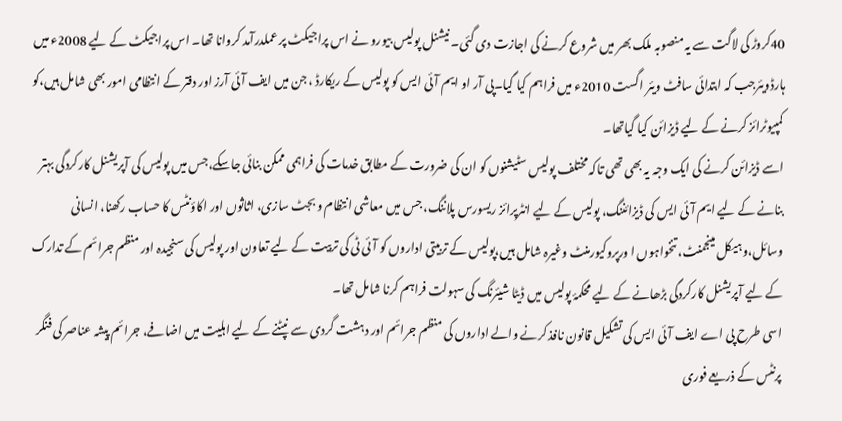40کروڑ کی لاگت سے یہ منصوبہ ملک بھر میں شروع کرنے کی اجازت دی گئی۔ نیشنل پولیس بیورو نے اس پراجیکٹ پر عملدرآمد کروانا تھا۔ اس پراجیکٹ کے لیے 2008ء میں ہارڈویئرجب کہ ابتدائی سافٹ ویئر اگست 2010ء میں فراہم کیا گیا۔پی آر او ایم آئی ایس کو پولیس کے ریکارڈ ، جن میں ایف آئی آرز اور دفتر کے انتظامی امور بھی شامل ہیں،کو کمپیوٹرائز کرنے کے لیے ڈیزائن کیا گیاتھا۔
اسے ڈیزائن کرنے کی ایک وجہ یہ بھی تھی تاکہ مختلف پولیس سٹیشنوں کو ان کی ضرورت کے مطابق خدمات کی فراہمی ممکن بنائی جاسکے،جس میں پولیس کی آپریشنل کارکردگی بہتر بنانے کے لیے ایم آئی ایس کی ڈیزائننگ، پولیس کے لیے انٹرپرائز ریسورس پلاننگ، جس میں معاشی انتظام و بجٹ سازی، اثاثوں اور اکاؤنٹس کا حساب رکھنا، انسانی وسائل،وہیکل مینجمنٹ، تنخواہوں ا ورپروکیورمنٹ وغیرہ شامل ہیں،پولیس کے تربیتی اداروں کو آئی ٹی کی تربیت کے لیے تعاون اور پولیس کی سنجیدہ اور منظم جرائم کے تدارک کے لیے آپریشنل کارکردگی بڑھانے کے لیے محکمۂ پولیس میں ڈیٹا شیئرنگ کی سہولت فراہم کرنا شامل تھا۔
اسی طرح پی اے ایف آئی ایس کی تشکیل قانون نافذ کرنے والے اداروں کی منظم جرائم اور دہشت گردی سے نپٹنے کے لیے اہلیت میں اضافے، جرائم پیشہ عناصر کی فنگر پرنٹس کے ذریعے فوری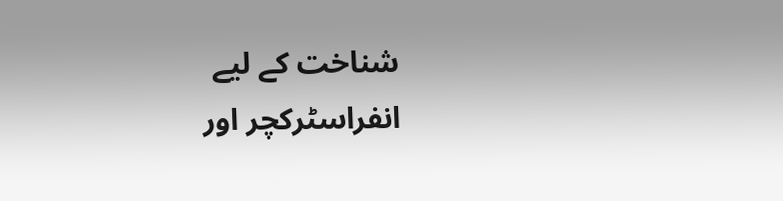شناخت کے لیے انفراسٹرکچر اور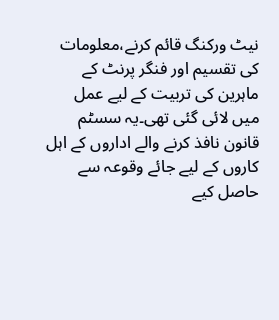نیٹ ورکنگ قائم کرنے،معلومات کی تقسیم اور فنگر پرنٹ کے ماہرین کی تربیت کے لیے عمل میں لائی گئی تھی۔یہ سسٹم قانون نافذ کرنے والے اداروں کے اہل کاروں کے لیے جائے وقوعہ سے حاصل کیے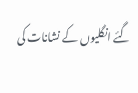گئے انگلیوں کے نشانات کی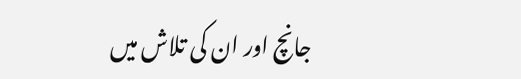جانچ اور ان کی تلاش میں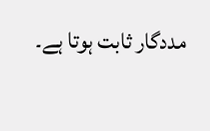مددگار ثابت ہوتا ہے۔